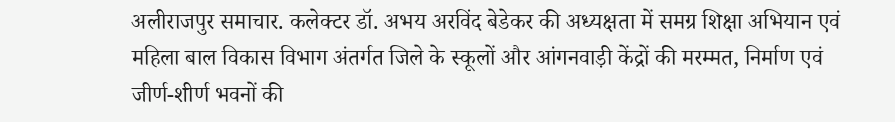अलीराजपुर समाचार. कलेक्टर डॉ. अभय अरविंद बेडेकर की अध्यक्षता में समग्र शिक्षा अभियान एवं महिला बाल विकास विभाग अंतर्गत जिले के स्कूलों और आंगनवाड़ी केंद्रों की मरम्मत, निर्माण एवं जीर्ण-शीर्ण भवनों की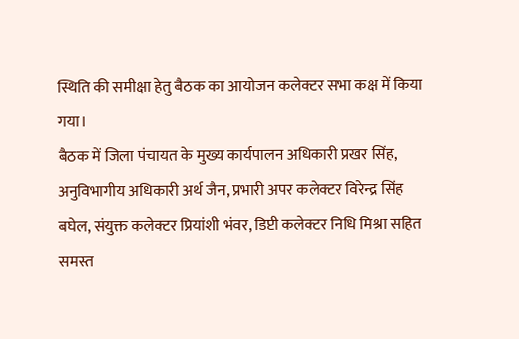स्थिति की समीक्षा हेतु बैठक का आयोजन कलेक्टर सभा कक्ष में किया गया।
बैठक में जिला पंचायत के मुख्य कार्यपालन अधिकारी प्रखर सिंह, अनुविभागीय अधिकारी अर्थ जैन, प्रभारी अपर कलेक्टर विरेन्द्र सिंह बघेल, संयुक्त कलेक्टर प्रियांशी भंवर, डिप्टी कलेक्टर निधि मिश्रा सहित समस्त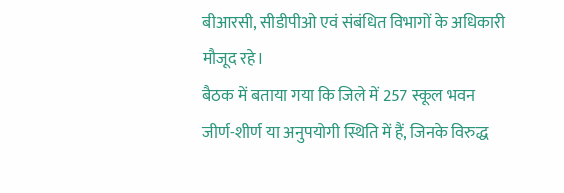बीआरसी, सीडीपीओ एवं संबंधित विभागों के अधिकारी मौजूद रहे।
बैठक में बताया गया कि जिले में 257 स्कूल भवन जीर्ण-शीर्ण या अनुपयोगी स्थिति में हैं, जिनके विरुद्ध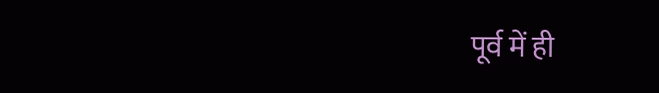पूर्व में ही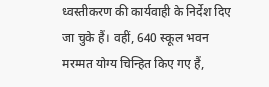ध्वस्तीकरण की कार्यवाही के निर्देश दिए जा चुके हैं। वहीं, 640 स्कूल भवन मरम्मत योग्य चिन्हित किए गए हैं,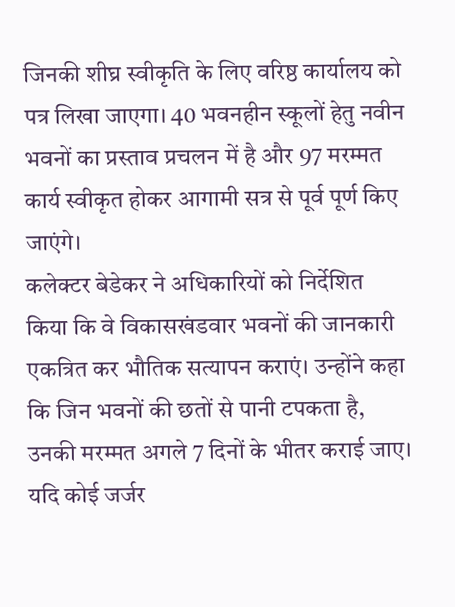जिनकी शीघ्र स्वीकृति के लिए वरिष्ठ कार्यालय को पत्र लिखा जाएगा। 40 भवनहीन स्कूलों हेतु नवीन भवनों का प्रस्ताव प्रचलन में है और 97 मरम्मत कार्य स्वीकृत होकर आगामी सत्र से पूर्व पूर्ण किए जाएंगे।
कलेक्टर बेडेकर ने अधिकारियों को निर्देशित किया कि वे विकासखंडवार भवनों की जानकारी एकत्रित कर भौतिक सत्यापन कराएं। उन्होंने कहा कि जिन भवनों की छतों से पानी टपकता है, उनकी मरम्मत अगले 7 दिनों के भीतर कराई जाए। यदि कोई जर्जर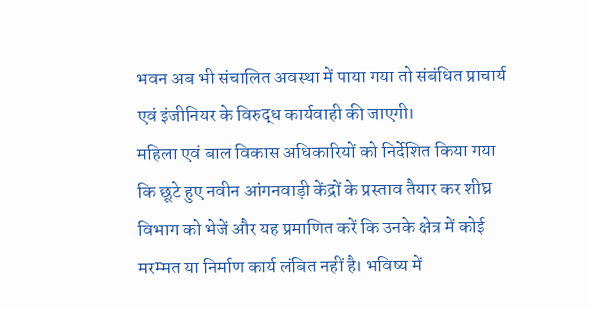भवन अब भी संचालित अवस्था में पाया गया तो संबंधित प्राचार्य एवं इंजीनियर के विरुद्ध कार्यवाही की जाएगी।
महिला एवं बाल विकास अधिकारियों को निर्देशित किया गया कि छूटे हुए नवीन आंगनवाड़ी केंद्रों के प्रस्ताव तैयार कर शीघ्र विभाग को भेजें और यह प्रमाणित करें कि उनके क्षेत्र में कोई मरम्मत या निर्माण कार्य लंबित नहीं है। भविष्य में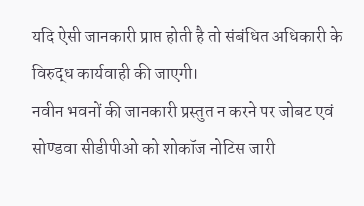यदि ऐसी जानकारी प्राप्त होती है तो संबंधित अधिकारी के विरुद्ध कार्यवाही की जाएगी।
नवीन भवनों की जानकारी प्रस्तुत न करने पर जोबट एवं सोण्डवा सीडीपीओ को शोकॉज नोटिस जारी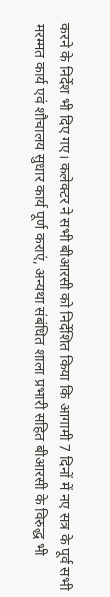करने के निर्देश भी दिए गए। कलेक्टर ने सभी बीआरसी को निर्देशित किया कि आगामी 7 दिनों में नए सत्र के पूर्व सभी मरम्मत कार्य एवं शौचालय सुधार कार्य पूर्ण कराएं, अन्यथा संबंधित शाला प्रभारी सहित बीआरसी के विरुद्ध भी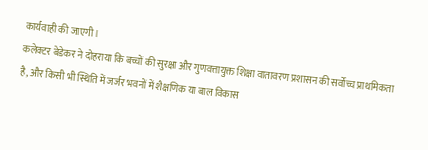कार्यवाही की जाएगी।
कलेक्टर बेडेकर ने दोहराया कि बच्चों की सुरक्षा और गुणवत्तायुक्त शिक्षा वातावरण प्रशासन की सर्वोच्च प्राथमिकता है, और किसी भी स्थिति में जर्जर भवनों में शैक्षणिक या बाल विकास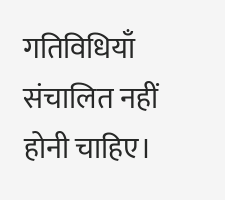गतिविधियाँ संचालित नहीं होनी चाहिए।